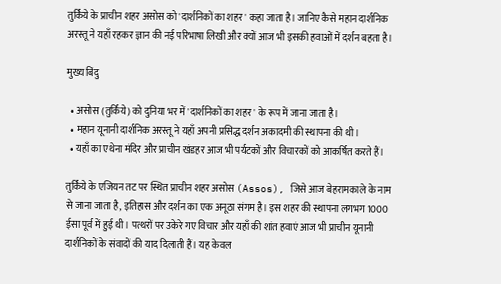तुर्किये के प्राचीन शहर असोस को 'दार्शनिकों का शहर' कहा जाता है। जानिए कैसे महान दार्शनिक अरस्तू ने यहाँ रहकर ज्ञान की नई परिभाषा लिखी और क्यों आज भी इसकी हवाओं में दर्शन बहता है।

मुख्य बिंदु

  • असोस (तुर्किये) को दुनिया भर में 'दार्शनिकों का शहर' के रूप में जाना जाता है।
  • महान यूनानी दार्शनिक अरस्तू ने यहाँ अपनी प्रसिद्ध दर्शन अकादमी की स्थापना की थी।
  • यहाँ का एथेना मंदिर और प्राचीन खंडहर आज भी पर्यटकों और विचारकों को आकर्षित करते हैं।

तुर्किये के एजियन तट पर स्थित प्राचीन शहर असोस (Assos), जिसे आज बेहरामकाले के नाम से जाना जाता है, इतिहास और दर्शन का एक अनूठा संगम है। इस शहर की स्थापना लगभग 1000 ईसा पूर्व में हुई थी। पत्थरों पर उकेरे गए विचार और यहाँ की शांत हवाएं आज भी प्राचीन यूनानी दार्शनिकों के संवादों की याद दिलाती हैं। यह केवल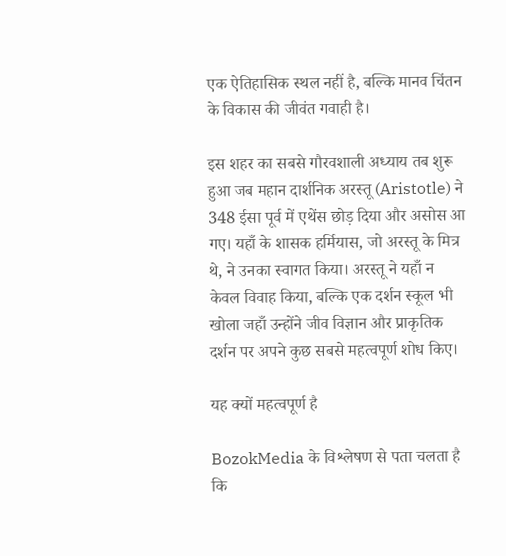एक ऐतिहासिक स्थल नहीं है, बल्कि मानव चिंतन के विकास की जीवंत गवाही है।

इस शहर का सबसे गौरवशाली अध्याय तब शुरू हुआ जब महान दार्शनिक अरस्तू (Aristotle) ने 348 ईसा पूर्व में एथेंस छोड़ दिया और असोस आ गए। यहाँ के शासक हर्मियास, जो अरस्तू के मित्र थे, ने उनका स्वागत किया। अरस्तू ने यहाँ न केवल विवाह किया, बल्कि एक दर्शन स्कूल भी खोला जहाँ उन्होंने जीव विज्ञान और प्राकृतिक दर्शन पर अपने कुछ सबसे महत्वपूर्ण शोध किए।

यह क्यों महत्वपूर्ण है

BozokMedia के विश्लेषण से पता चलता है कि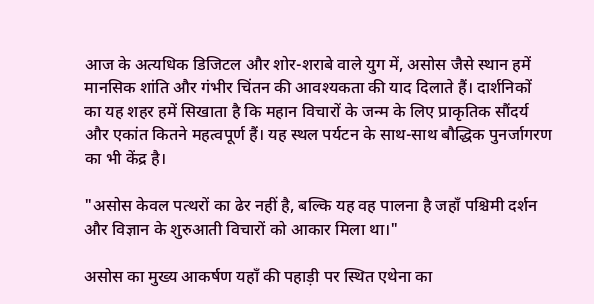आज के अत्यधिक डिजिटल और शोर-शराबे वाले युग में, असोस जैसे स्थान हमें मानसिक शांति और गंभीर चिंतन की आवश्यकता की याद दिलाते हैं। दार्शनिकों का यह शहर हमें सिखाता है कि महान विचारों के जन्म के लिए प्राकृतिक सौंदर्य और एकांत कितने महत्वपूर्ण हैं। यह स्थल पर्यटन के साथ-साथ बौद्धिक पुनर्जागरण का भी केंद्र है।

"असोस केवल पत्थरों का ढेर नहीं है, बल्कि यह वह पालना है जहाँ पश्चिमी दर्शन और विज्ञान के शुरुआती विचारों को आकार मिला था।"

असोस का मुख्य आकर्षण यहाँ की पहाड़ी पर स्थित एथेना का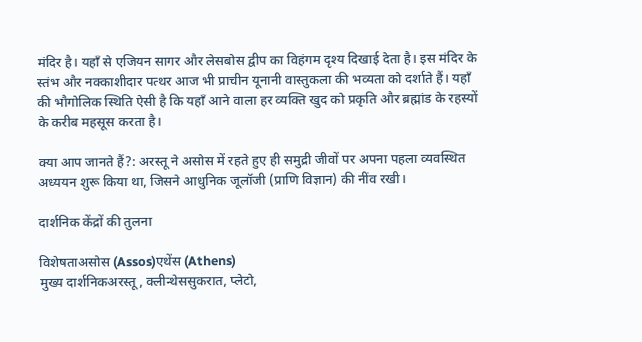मंदिर है। यहाँ से एजियन सागर और लेसबोस द्वीप का विहंगम दृश्य दिखाई देता है। इस मंदिर के स्तंभ और नक्काशीदार पत्थर आज भी प्राचीन यूनानी वास्तुकला की भव्यता को दर्शाते हैं। यहाँ की भौगोलिक स्थिति ऐसी है कि यहाँ आने वाला हर व्यक्ति खुद को प्रकृति और ब्रह्मांड के रहस्यों के करीब महसूस करता है।

क्या आप जानते हैं?: अरस्तू ने असोस में रहते हुए ही समुद्री जीवों पर अपना पहला व्यवस्थित अध्ययन शुरू किया था, जिसने आधुनिक जूलॉजी (प्राणि विज्ञान) की नींव रखी।

दार्शनिक केंद्रों की तुलना

विशेषताअसोस (Assos)एथेंस (Athens)
मुख्य दार्शनिकअरस्तू, क्लीन्थेससुकरात, प्लेटो,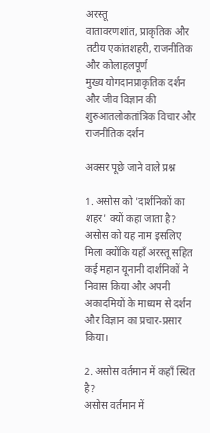अरस्तू
वातावरणशांत, प्राकृतिक और तटीय एकांतशहरी, राजनीतिक और कोलाहलपूर्ण
मुख्य योगदानप्राकृतिक दर्शन और जीव विज्ञान की शुरुआतलोकतांत्रिक विचार और राजनीतिक दर्शन

अक्सर पूछे जाने वाले प्रश्न

1. असोस को 'दार्शनिकों का शहर' क्यों कहा जाता है?
असोस को यह नाम इसलिए मिला क्योंकि यहाँ अरस्तू सहित कई महान यूनानी दार्शनिकों ने निवास किया और अपनी अकादमियों के माध्यम से दर्शन और विज्ञान का प्रचार-प्रसार किया।

2. असोस वर्तमान में कहाँ स्थित है?
असोस वर्तमान में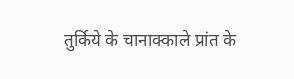तुर्किये के चानाक्काले प्रांत के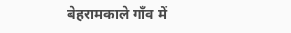बेहरामकाले गाँव में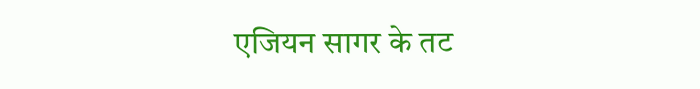एजियन सागर के तट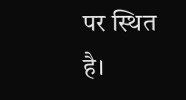पर स्थित है।